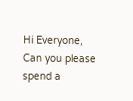Hi Everyone,
Can you please spend a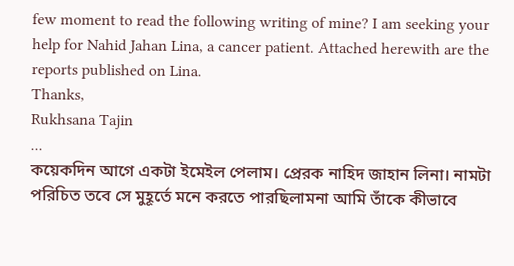few moment to read the following writing of mine? I am seeking your help for Nahid Jahan Lina, a cancer patient. Attached herewith are the reports published on Lina.
Thanks,
Rukhsana Tajin
...
কয়েকদিন আগে একটা ইমেইল পেলাম। প্রেরক নাহিদ জাহান লিনা। নামটা পরিচিত তবে সে মুহূর্তে মনে করতে পারছিলামনা আমি তাঁকে কীভাবে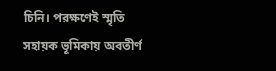চিনি। পরক্ষণেই স্মৃতি সহায়ক ভূমিকায় অবতীর্ণ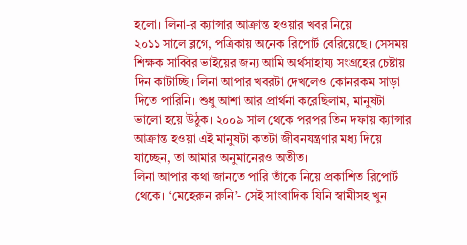হলো। লিনা-র ক্যান্সার আক্রান্ত হওয়ার খবর নিয়ে
২০১১ সালে ব্লগে, পত্রিকায় অনেক রিপোর্ট বেরিয়েছে। সেসময় শিক্ষক সাব্বির ভাইয়ের জন্য আমি অর্থসাহায্য সংগ্রহের চেষ্টায় দিন কাটাচ্ছি। লিনা আপার খবরটা দেখলেও কোনরকম সাড়া দিতে পারিনি। শুধু আশা আর প্রার্থনা করেছিলাম, মানুষটা ভালো হয়ে উঠুক। ২০০৯ সাল থেকে পরপর তিন দফায় ক্যান্সার আক্রান্ত হওয়া এই মানুষটা কতটা জীবনযন্ত্রণার মধ্য দিয়ে যাচ্ছেন, তা আমার অনুমানেরও অতীত।
লিনা আপার কথা জানতে পারি তাঁকে নিয়ে প্রকাশিত রিপোর্ট থেকে। ‘মেহেরুন রুনি’- সেই সাংবাদিক যিনি স্বামীসহ খুন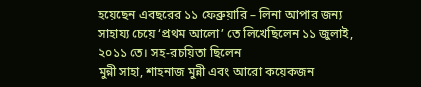হয়েছেন এবছরের ১১ ফেব্রুয়ারি – লিনা আপার জন্য সাহায্য চেয়ে ‘প্রথম আলো’ তে লিখেছিলেন ১১ জুলাই, ২০১১ তে। সহ-রচয়িতা ছিলেন
মুন্নী সাহা, শাহনাজ মুন্নী এবং আরো কয়েকজন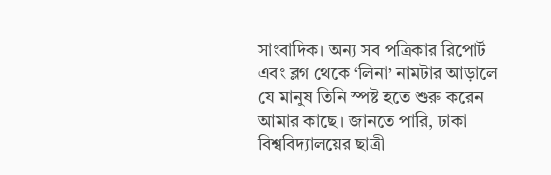সাংবাদিক। অন্য সব পত্রিকার রিপোর্ট এবং ব্লগ থেকে ‘লিনা’ নামটার আড়ালে যে মানুষ তিনি স্পষ্ট হতে শুরু করেন আমার কাছে। জানতে পারি, ঢাকা বিশ্ববিদ্যালয়ের ছাত্রী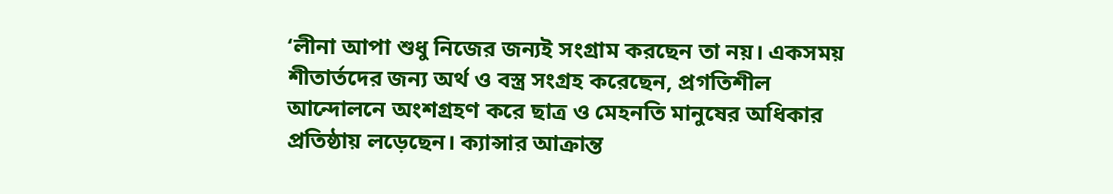‘লীনা আপা শুধু নিজের জন্যই সংগ্রাম করছেন তা নয়। একসময় শীতার্তদের জন্য অর্থ ও বস্ত্র সংগ্রহ করেছেন, প্রগতিশীল
আন্দোলনে অংশগ্রহণ করে ছাত্র ও মেহনতি মানুষের অধিকার প্রতিষ্ঠায় লড়েছেন। ক্যান্সার আক্রান্ত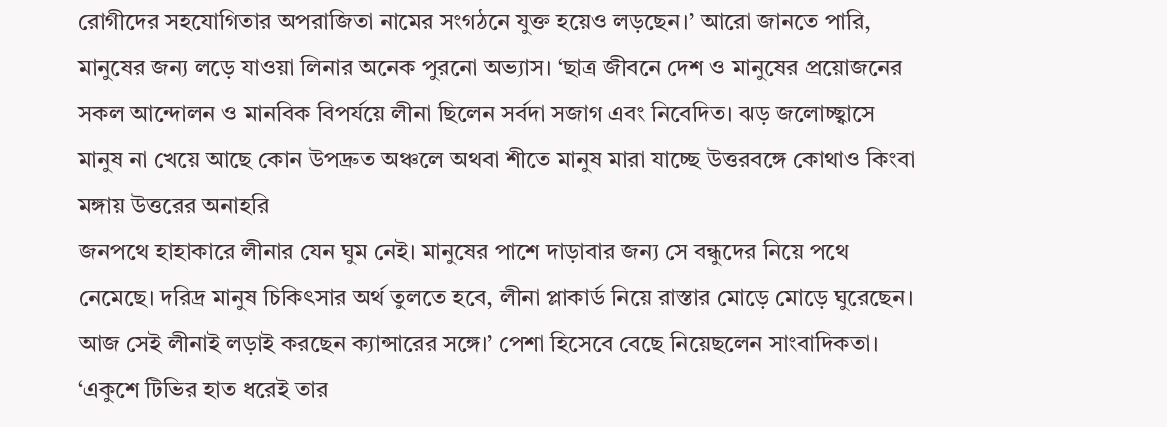রোগীদের সহযোগিতার অপরাজিতা নামের সংগঠনে যুক্ত হয়েও লড়ছেন।’ আরো জানতে পারি, মানুষের জন্য লড়ে যাওয়া লিনার অনেক পুরনো অভ্যাস। ‘ছাত্র জীবনে দেশ ও মানুষের প্রয়োজনের সকল আন্দোলন ও মানবিক বিপর্যয়ে লীনা ছিলেন সর্বদা সজাগ এবং নিবেদিত। ঝড় জলোচ্ছ্বাসে মানুষ না খেয়ে আছে কোন উপদ্রুত অঞ্চলে অথবা শীতে মানুষ মারা যাচ্ছে উত্তরবঙ্গে কোথাও কিংবা মঙ্গায় উত্তরের অনাহরি
জনপথে হাহাকারে লীনার যেন ঘুম নেই। মানুষের পাশে দাড়াবার জন্য সে বন্ধুদের নিয়ে পথে নেমেছে। দরিদ্র মানুষ চিকিৎসার অর্থ তুলতে হবে, লীনা প্লাকার্ড নিয়ে রাস্তার মোড়ে মোড়ে ঘুরেছেন। আজ সেই লীনাই লড়াই করছেন ক্যান্সারের সঙ্গে।’ পেশা হিসেবে বেছে নিয়েছলেন সাংবাদিকতা। ‘একুশে টিভির হাত ধরেই তার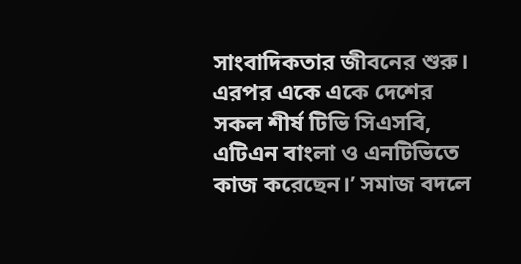সাংবাদিকতার জীবনের শুরু। এরপর একে একে দেশের সকল শীর্ষ টিভি সিএসবি, এটিএন বাংলা ও এনটিভিতে কাজ করেছেন।’ সমাজ বদলে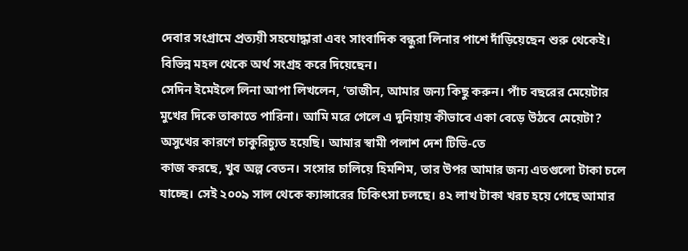দেবার সংগ্রামে প্রত্যয়ী সহযোদ্ধারা এবং সাংবাদিক বন্ধুরা লিনার পাশে দাঁড়িয়েছেন শুরু থেকেই। বিভিন্ন মহল থেকে অর্থ সংগ্রহ করে দিয়েছেন।
সেদিন ইমেইলে লিনা আপা লিখলেন, ‘তাজীন, আমার জন্য কিছু করুন। পাঁচ বছরের মেয়েটার মুখের দিকে তাকাতে পারিনা। আমি মরে গেলে এ দুনিয়ায় কীভাবে একা বেড়ে উঠবে মেয়েটা? অসুখের কারণে চাকুরিচ্যুত হয়েছি। আমার স্বামী পলাশ দেশ টিভি-তে
কাজ করছে, খুব অল্প বেতন। সংসার চালিয়ে হিমশিম, তার উপর আমার জন্য এতগুলো টাকা চলে যাচ্ছে। সেই ২০০৯ সাল থেকে ক্যান্সারের চিকিৎসা চলছে। ৪২ লাখ টাকা খরচ হয়ে গেছে আমার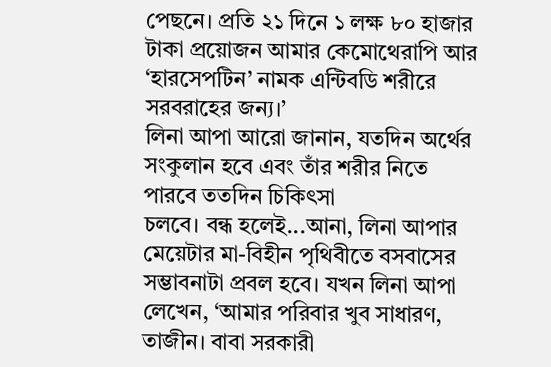পেছনে। প্রতি ২১ দিনে ১ লক্ষ ৮০ হাজার টাকা প্রয়োজন আমার কেমোথেরাপি আর ‘হারসেপটিন’ নামক এন্টিবডি শরীরে সরবরাহের জন্য।’
লিনা আপা আরো জানান, যতদিন অর্থের সংকুলান হবে এবং তাঁর শরীর নিতে পারবে ততদিন চিকিৎসা
চলবে। বন্ধ হলেই...আনা, লিনা আপার মেয়েটার মা-বিহীন পৃথিবীতে বসবাসের সম্ভাবনাটা প্রবল হবে। যখন লিনা আপা লেখেন, ‘আমার পরিবার খুব সাধারণ, তাজীন। বাবা সরকারী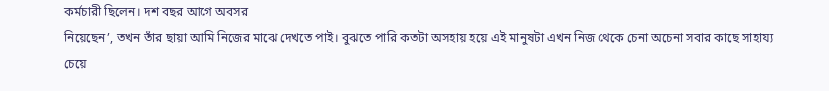কর্মচারী ছিলেন। দশ বছর আগে অবসর
নিয়েছেন’, তখন তাঁর ছায়া আমি নিজের মাঝে দেখতে পাই। বুঝতে পারি কতটা অসহায় হয়ে এই মানুষটা এখন নিজ থেকে চেনা অচেনা সবার কাছে সাহায্য চেয়ে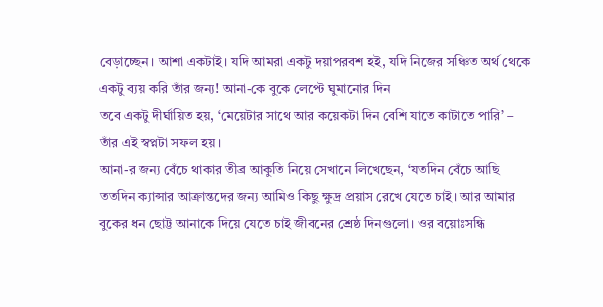বেড়াচ্ছেন। আশা একটাই। যদি আমরা একটু দয়াপরবশ হই, যদি নিজের সঞ্চিত অর্থ থেকে একটু ব্যয় করি তাঁর জন্য! আনা-কে বুকে লেপ্টে ঘুমানোর দিন
তবে একটু দীর্ঘায়িত হয়, ‘মেয়েটার সাথে আর কয়েকটা দিন বেশি যাতে কাটাতে পারি’ – তাঁর এই স্বপ্নটা সফল হয়।
আনা-র জন্য বেঁচে থাকার তীব্র আকুতি নিয়ে সেখানে লিখেছেন, ‘যতদিন বেঁচে আছি ততদিন ক্যান্সার আক্রান্তদের জন্য আমিও কিছু ক্ষুদ্র প্রয়াস রেখে যেতে চাই। আর আমার বুকের ধন ছোট্ট আনাকে দিয়ে যেতে চাই জীবনের শ্রেষ্ঠ দিনগুলো। ওর বয়োঃসন্ধি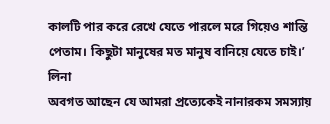কালটি পার করে রেখে যেতে পারলে মরে গিয়েও শান্তি পেতাম। কিছুটা মানুষের মত মানুষ বানিয়ে যেতে চাই।’ লিনা
অবগত আছেন যে আমরা প্রত্যেকেই নানারকম সমস্যায়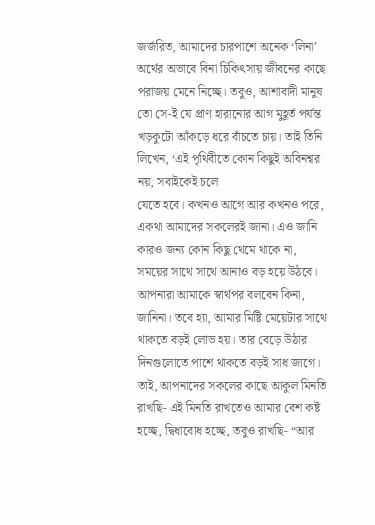জর্জরিত, আমাদের চারপাশে অনেক ‘লিনা’ অর্থের অভাবে বিনা চিকিৎসায় জীবনের কাছে পরাজয় মেনে নিচ্ছে। তবুও, আশাবাদী মানুষ তো সে-ই যে প্রাণ হারানোর আগ মুহূর্ত পর্যন্ত খড়কুটো আঁকড়ে ধরে বাঁচতে চায়। তাই তিনি লিখেন, ‘এই পৃথিবীতে কোন কিছুই অবিনশ্বর নয়, সবাইকেই চলে
যেতে হবে। কখনও আগে আর কখনও পরে, একথা আমাদের সকলেরই জানা। এও জানি কারও জন্য কোন কিছু থেমে থাকে না, সময়ের সাথে সাথে আনাও বড় হয়ে উঠবে। আপনারা আমাকে স্বার্থপর বলবেন কিনা, জানিনা। তবে হ্যা, আমার মিষ্টি মেয়েটার সাথে
থাকতে বড়ই লোভ হয়। তার বেড়ে উঠার দিনগুলোতে পাশে থাকতে বড়ই সাধ জাগে। তাই, আপনাদের সকলের কাছে আকুল মিনতি রাখছি- এই মিনতি রাখতেও আমার বেশ কষ্ট হচ্ছে, দ্বিধাবোধ হচ্ছে, তবুও রাখছি- “আর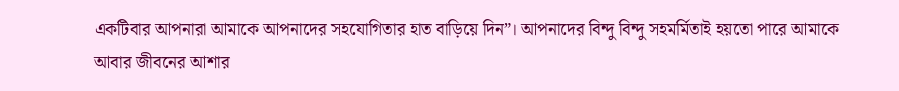একটিবার আপনারা আমাকে আপনাদের সহযোগিতার হাত বাড়িয়ে দিন”। আপনাদের বিন্দু বিন্দু সহমর্মিতাই হয়তো পারে আমাকে আবার জীবনের আশার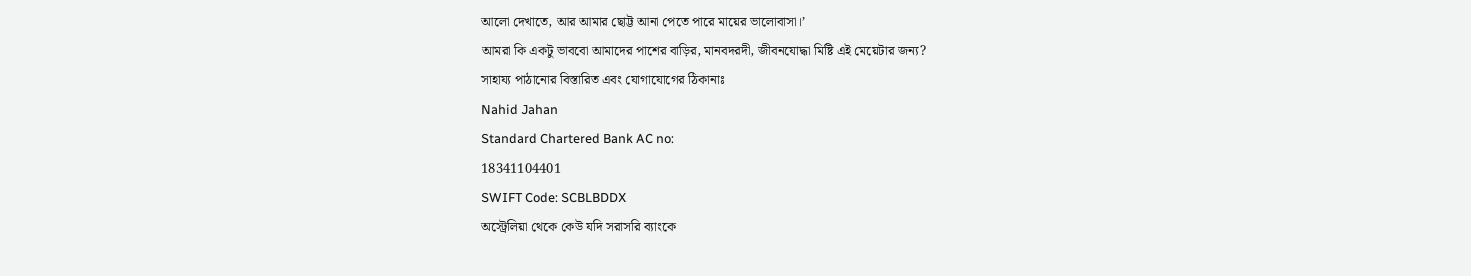আলো দেখাতে, আর আমার ছোট্ট আনা পেতে পারে মায়ের ভালোবাসা।’
আমরা কি একটু ভাববো আমাদের পাশের বাড়ির, মানবদরদী, জীবনযোদ্ধা মিষ্টি এই মেয়েটার জন্য?
সাহায্য পাঠানোর বিস্তারিত এবং যোগাযোগের ঠিকানাঃ
Nahid Jahan
Standard Chartered Bank AC no:
18341104401
SWIFT Code: SCBLBDDX
অস্ট্রেলিয়া থেকে কেউ যদি সরাসরি ব্যাংকে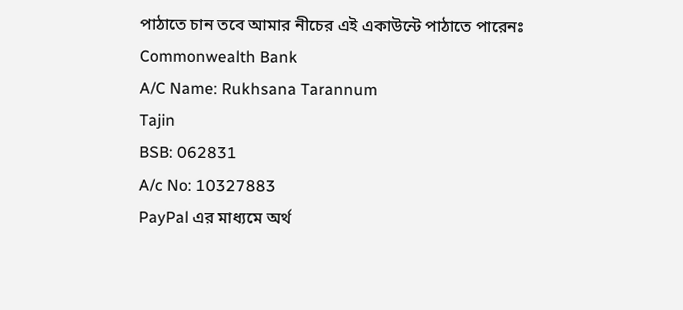পাঠাতে চান তবে আমার নীচের এই একাউন্টে পাঠাতে পারেনঃ
Commonwealth Bank
A/C Name: Rukhsana Tarannum
Tajin
BSB: 062831
A/c No: 10327883
PayPal এর মাধ্যমে অর্থ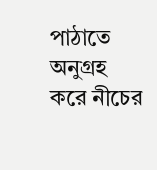পাঠাতে অনুগ্রহ করে নীচের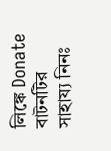লিঙ্কে Donate বাটনটির সাহায্য নিনঃ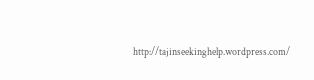http://tajinseekinghelp.wordpress.com/